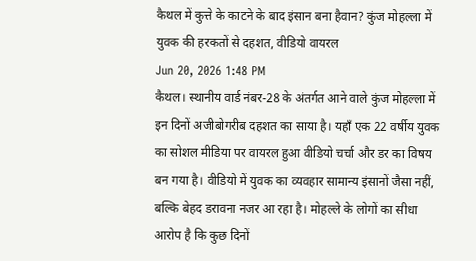कैथल में कुत्ते के काटने के बाद इंसान बना हैवान? कुंज मोहल्ला में युवक की हरकतों से दहशत, वीडियो वायरल
Jun 20, 2026 1:48 PM
कैथल। स्थानीय वार्ड नंबर-28 के अंतर्गत आने वाले कुंज मोहल्ला में इन दिनों अजीबोगरीब दहशत का साया है। यहाँ एक 22 वर्षीय युवक का सोशल मीडिया पर वायरल हुआ वीडियो चर्चा और डर का विषय बन गया है। वीडियो में युवक का व्यवहार सामान्य इंसानों जैसा नहीं, बल्कि बेहद डरावना नजर आ रहा है। मोहल्ले के लोगों का सीधा आरोप है कि कुछ दिनों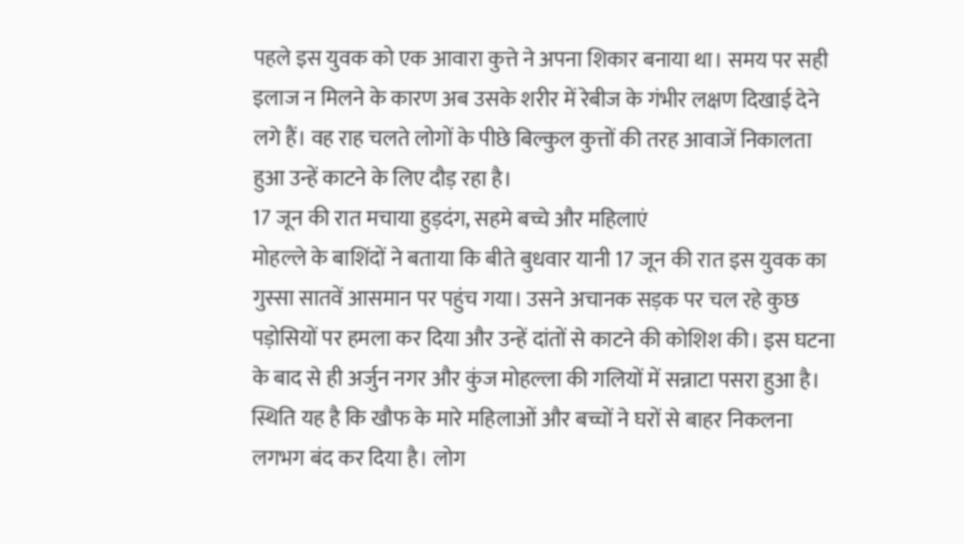पहले इस युवक को एक आवारा कुत्ते ने अपना शिकार बनाया था। समय पर सही इलाज न मिलने के कारण अब उसके शरीर में रेबीज के गंभीर लक्षण दिखाई देने लगे हैं। वह राह चलते लोगों के पीछे बिल्कुल कुत्तों की तरह आवाजें निकालता हुआ उन्हें काटने के लिए दौड़ रहा है।
17 जून की रात मचाया हुड़दंग, सहमे बच्चे और महिलाएं
मोहल्ले के बाशिंदों ने बताया कि बीते बुधवार यानी 17 जून की रात इस युवक का गुस्सा सातवें आसमान पर पहुंच गया। उसने अचानक सड़क पर चल रहे कुछ पड़ोसियों पर हमला कर दिया और उन्हें दांतों से काटने की कोशिश की। इस घटना के बाद से ही अर्जुन नगर और कुंज मोहल्ला की गलियों में सन्नाटा पसरा हुआ है। स्थिति यह है कि खौफ के मारे महिलाओं और बच्चों ने घरों से बाहर निकलना लगभग बंद कर दिया है। लोग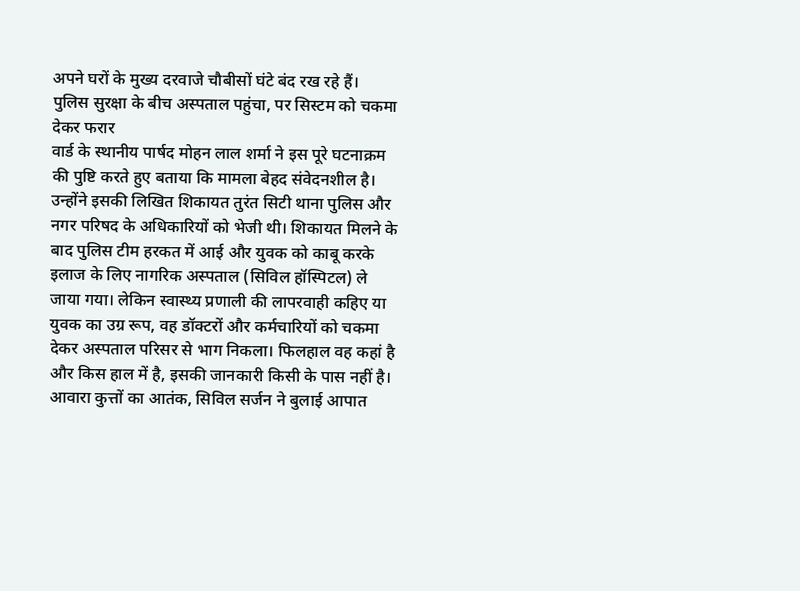अपने घरों के मुख्य दरवाजे चौबीसों घंटे बंद रख रहे हैं।
पुलिस सुरक्षा के बीच अस्पताल पहुंचा, पर सिस्टम को चकमा देकर फरार
वार्ड के स्थानीय पार्षद मोहन लाल शर्मा ने इस पूरे घटनाक्रम की पुष्टि करते हुए बताया कि मामला बेहद संवेदनशील है। उन्होंने इसकी लिखित शिकायत तुरंत सिटी थाना पुलिस और नगर परिषद के अधिकारियों को भेजी थी। शिकायत मिलने के बाद पुलिस टीम हरकत में आई और युवक को काबू करके इलाज के लिए नागरिक अस्पताल (सिविल हॉस्पिटल) ले जाया गया। लेकिन स्वास्थ्य प्रणाली की लापरवाही कहिए या युवक का उग्र रूप, वह डॉक्टरों और कर्मचारियों को चकमा देकर अस्पताल परिसर से भाग निकला। फिलहाल वह कहां है और किस हाल में है, इसकी जानकारी किसी के पास नहीं है।
आवारा कुत्तों का आतंक, सिविल सर्जन ने बुलाई आपात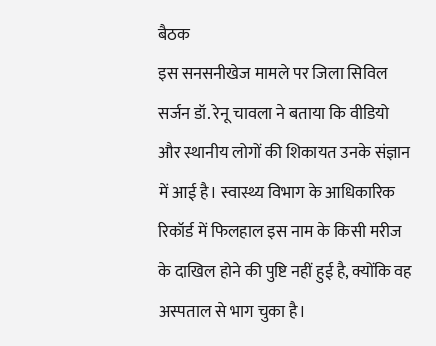बैठक
इस सनसनीखेज मामले पर जिला सिविल सर्जन डॉ. रेनू चावला ने बताया कि वीडियो और स्थानीय लोगों की शिकायत उनके संज्ञान में आई है। स्वास्थ्य विभाग के आधिकारिक रिकॉर्ड में फिलहाल इस नाम के किसी मरीज के दाखिल होने की पुष्टि नहीं हुई है, क्योंकि वह अस्पताल से भाग चुका है।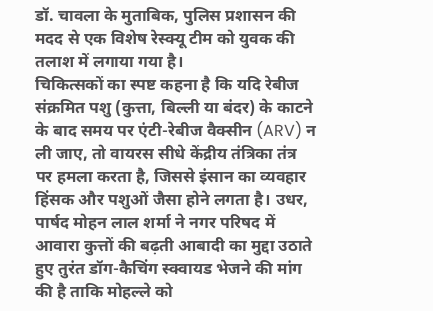डॉ. चावला के मुताबिक, पुलिस प्रशासन की मदद से एक विशेष रेस्क्यू टीम को युवक की तलाश में लगाया गया है।
चिकित्सकों का स्पष्ट कहना है कि यदि रेबीज संक्रमित पशु (कुत्ता, बिल्ली या बंदर) के काटने के बाद समय पर एंटी-रेबीज वैक्सीन (ARV) न ली जाए, तो वायरस सीधे केंद्रीय तंत्रिका तंत्र पर हमला करता है, जिससे इंसान का व्यवहार हिंसक और पशुओं जैसा होने लगता है। उधर, पार्षद मोहन लाल शर्मा ने नगर परिषद में आवारा कुत्तों की बढ़ती आबादी का मुद्दा उठाते हुए तुरंत डॉग-कैचिंग स्क्वायड भेजने की मांग की है ताकि मोहल्ले को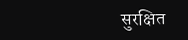सुरक्षित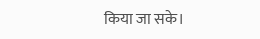किया जा सके।